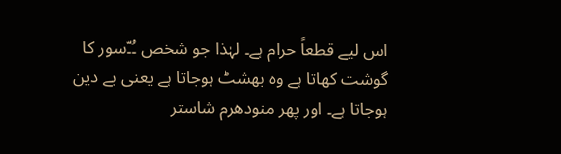اس لیے قطعاً حرام ہے۔ لہٰذا جو شخص ۔ُ۔ّسور کا گوشت کھاتا ہے وہ بھشٹ ہوجاتا ہے یعنی بے دین ہوجاتا ہے۔ اور پھر منودھرم شاستر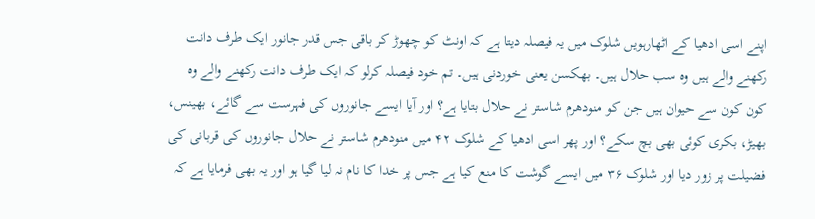اپنے اسی ادھیا کے اٹھارہویں شلوک میں یہ فیصلہ دیتا ہے کہ اونٹ کو چھوڑ کر باقی جس قدر جانور ایک طرف دانت رکھنے والے ہیں وہ سب حلال ہیں۔ بھکسن یعنی خوردنی ہیں۔ تم خود فیصلہ کرلو کہ ایک طرف دانت رکھنے والے وہ کون کون سے حیوان ہیں جن کو منودھرم شاستر نے حلال بتایا ہے؟ اور آیا ایسے جانوروں کی فہرست سے گائے، بھینس، بھیڑ، بکری کوئی بھی بچ سکے؟ اور پھر اسی ادھیا کے شلوک ۴۲ میں منودھرم شاستر نے حلال جانوروں کی قربانی کی فضیلت پر زور دیا اور شلوک ۳۶ میں ایسے گوشت کا منع کیا ہے جس پر خدا کا نام نہ لیا گیا ہو اور یہ بھی فرمایا ہے کہ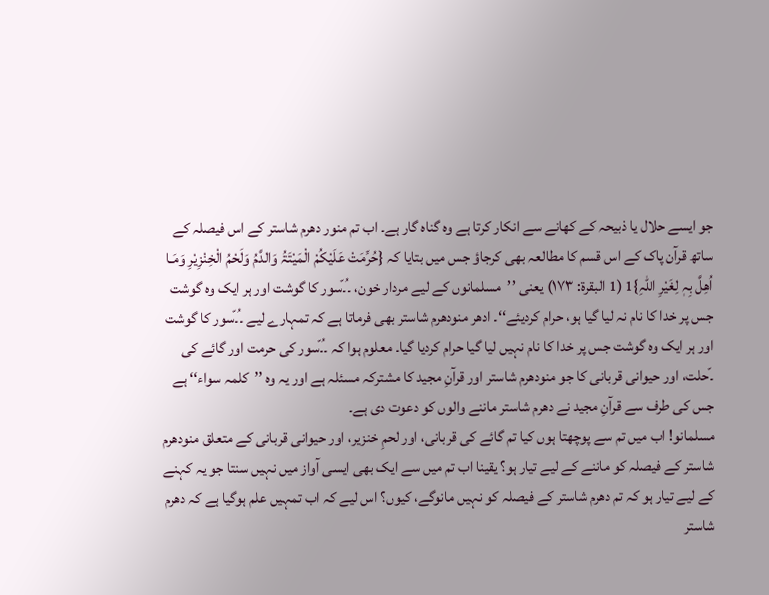جو ایسے حلال یا ذبیحہ کے کھانے سے انکار کرتا ہے وہ گناہ گار ہے۔ اب تم منور دھرم شاستر کے اس فیصلہ کے ساتھ قرآن پاک کے اس قسم کا مطالعہ بھی کرجاؤ جس میں بتایا کہ {حُرِّمَتْ عَلَیْکُمْ الْمَیْتَۃُ وَالدَّمُ وَلَحْمُ الْخِنْزِیْرِ وَمَـا اُھِلَّ بِہٖ لِغَیْرِ اللّٰہِ}1 (1 البقرۃ: ۱۷۳) یعنی ’’مسلمانوں کے لیے مردار خون، ۔ُ۔ّسور کا گوشت اور ہر ایک وہ گوشت جس پر خدا کا نام نہ لیا گیا ہو، حرام کردیئے‘‘۔ ادھر منودھرم شاستر بھی فرماتا ہے کہ تمہارے لیے ۔ُ۔ّسور کا گوشت اور ہر ایک وہ گوشت جس پر خدا کا نام نہیں لیا گیا حرام کردیا گیا۔ معلوم ہوا کہ ۔ُ۔ّسور کی حرمت اور گائے کی ۔ّحلت، اور حیوانی قربانی کا جو منودھرم شاستر اور قرآنِ مجید کا مشترکہ مسئلہ ہے اور یہ وہ ’’کلمہ سواء‘‘ ہے جس کی طرف سے قرآنِ مجید نے دھرم شاستر ماننے والوں کو دعوت دی ہے۔
مسلمانو! اب میں تم سے پوچھتا ہوں کیا تم گائے کی قربانی، اور لحمِ خنزیر، اور حیوانی قربانی کے متعلق منودھرم شاستر کے فیصلہ کو ماننے کے لیے تیار ہو؟ یقینا اب تم میں سے ایک بھی ایسی آواز میں نہیں سنتا جو یہ کہنے کے لیے تیار ہو کہ تم دھرم شاستر کے فیصلہ کو نہیں مانوگے، کیوں؟ اس لیے کہ اب تمہیں علم ہوگیا ہے کہ دھرم شاستر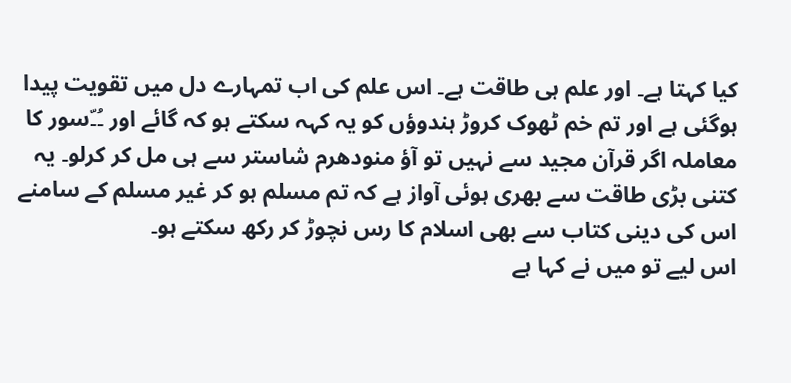کیا کہتا ہے۔ اور علم ہی طاقت ہے۔ اس علم کی اب تمہارے دل میں تقویت پیدا ہوگئی ہے اور تم خم ٹھوک کروڑ ہندوؤں کو یہ کہہ سکتے ہو کہ گائے اور ۔ُ۔ّسور کا معاملہ اگر قرآن مجید سے نہیں تو آؤ منودھرم شاستر سے ہی مل کر کرلو۔ یہ کتنی بڑی طاقت سے بھری ہوئی آواز ہے کہ تم مسلم ہو کر غیر مسلم کے سامنے اس کی دینی کتاب سے بھی اسلام کا رس نچوڑ کر رکھ سکتے ہو۔
اس لیے تو میں نے کہا ہے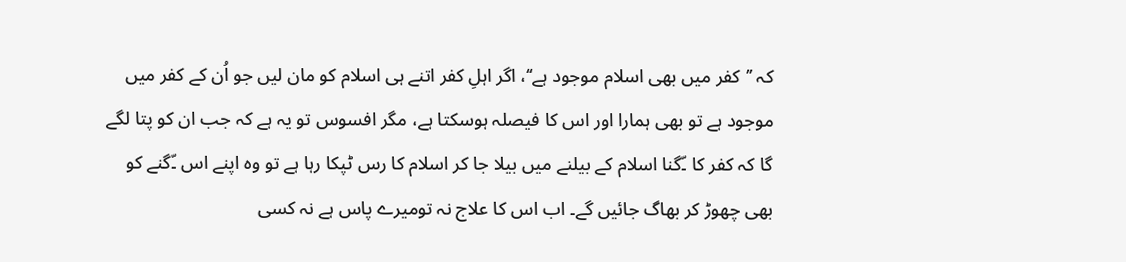کہ ’’کفر میں بھی اسلام موجود ہے‘‘، اگر اہلِ کفر اتنے ہی اسلام کو مان لیں جو اُن کے کفر میں موجود ہے تو بھی ہمارا اور اس کا فیصلہ ہوسکتا ہے، مگر افسوس تو یہ ہے کہ جب ان کو پتا لگے گا کہ کفر کا ۔ّگنا اسلام کے بیلنے میں بیلا جا کر اسلام کا رس ٹپکا رہا ہے تو وہ اپنے اس ۔ّگنے کو بھی چھوڑ کر بھاگ جائیں گے۔ اب اس کا علاج نہ تومیرے پاس ہے نہ کسی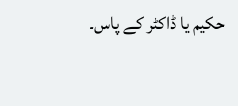حکیم یا ڈاکٹر کے پاس۔